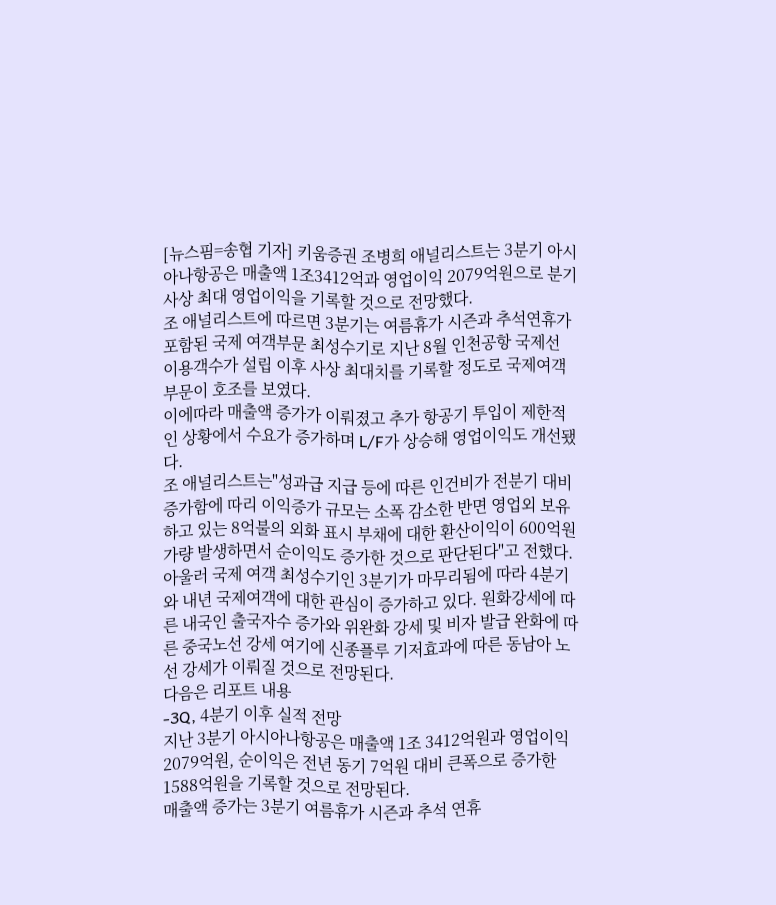[뉴스핌=송협 기자] 키움증권 조병희 애널리스트는 3분기 아시아나항공은 매출액 1조3412억과 영업이익 2079억원으로 분기사상 최대 영업이익을 기록할 것으로 전망했다.
조 애널리스트에 따르면 3분기는 여름휴가 시즌과 추석연휴가 포함된 국제 여객부문 최성수기로 지난 8월 인천공항 국제선 이용객수가 설립 이후 사상 최대치를 기록할 정도로 국제여객 부문이 호조를 보였다.
이에따라 매출액 증가가 이뤄졌고 추가 항공기 투입이 제한적인 상황에서 수요가 증가하며 L/F가 상승해 영업이익도 개선됐다.
조 애널리스트는"성과급 지급 등에 따른 인건비가 전분기 대비 증가함에 따리 이익증가 규모는 소폭 감소한 반면 영업외 보유하고 있는 8억불의 외화 표시 부채에 대한 환산이익이 600억원 가량 발생하면서 순이익도 증가한 것으로 판단된다"고 전했다.
아울러 국제 여객 최성수기인 3분기가 마무리됨에 따라 4분기와 내년 국제여객에 대한 관심이 증가하고 있다. 원화강세에 따른 내국인 출국자수 증가와 위완화 강세 및 비자 발급 완화에 따른 중국노선 강세 여기에 신종플루 기저효과에 따른 동남아 노선 강세가 이뤄질 것으로 전망된다.
다음은 리포트 내용
-3Q, 4분기 이후 실적 전망
지난 3분기 아시아나항공은 매출액 1조 3412억원과 영업이익 2079억원, 순이익은 전년 동기 7억원 대비 큰폭으로 증가한 1588억원을 기록할 것으로 전망된다.
매출액 증가는 3분기 여름휴가 시즌과 추석 연휴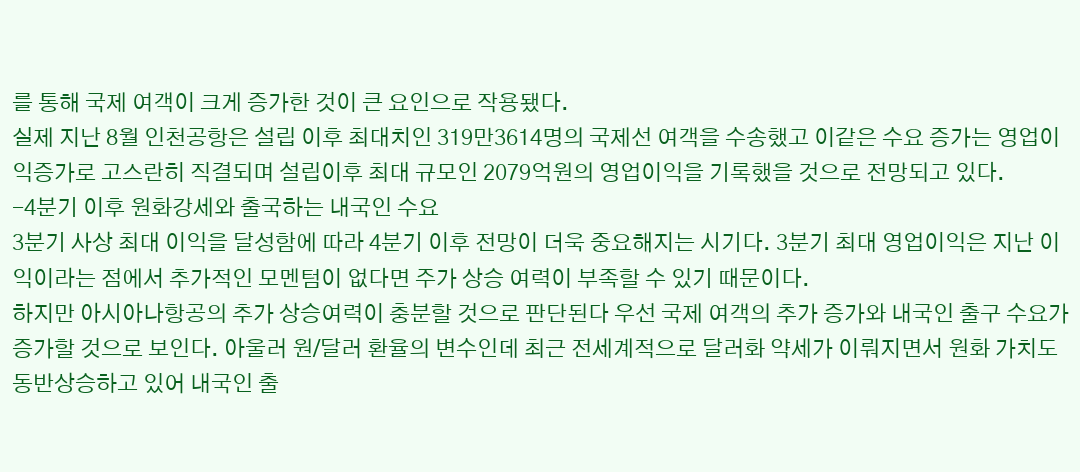를 통해 국제 여객이 크게 증가한 것이 큰 요인으로 작용됐다.
실제 지난 8월 인천공항은 설립 이후 최대치인 319만3614명의 국제선 여객을 수송했고 이같은 수요 증가는 영업이익증가로 고스란히 직결되며 설립이후 최대 규모인 2079억원의 영업이익을 기록했을 것으로 전망되고 있다.
-4분기 이후 원화강세와 출국하는 내국인 수요
3분기 사상 최대 이익을 달성함에 따라 4분기 이후 전망이 더욱 중요해지는 시기다. 3분기 최대 영업이익은 지난 이익이라는 점에서 추가적인 모멘텀이 없다면 주가 상승 여력이 부족할 수 있기 때문이다.
하지만 아시아나항공의 추가 상승여력이 충분할 것으로 판단된다 우선 국제 여객의 추가 증가와 내국인 출구 수요가 증가할 것으로 보인다. 아울러 원/달러 환율의 변수인데 최근 전세계적으로 달러화 약세가 이뤄지면서 원화 가치도 동반상승하고 있어 내국인 출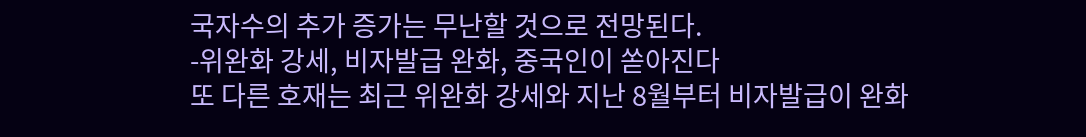국자수의 추가 증가는 무난할 것으로 전망된다.
-위완화 강세, 비자발급 완화, 중국인이 쏟아진다
또 다른 호재는 최근 위완화 강세와 지난 8월부터 비자발급이 완화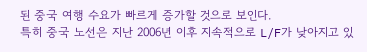된 중국 여행 수요가 빠르게 증가할 것으로 보인다.
특히 중국 노선은 지난 2006년 이후 지속적으로 L/F가 낮아지고 있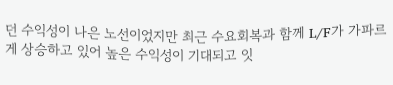던 수익성이 나은 노선이었지만 최근 수요회복과 함께 L/F가 가파르게 상승하고 있어 높은 수익성이 기대되고 잇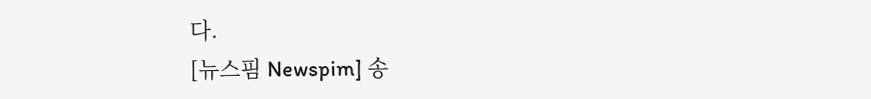다.
[뉴스핌 Newspim] 송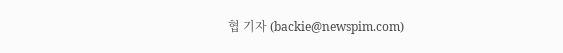협 기자 (backie@newspim.com)